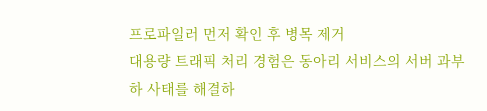프로파일러 먼저 확인 후 병목 제거
대용량 트래픽 처리 경험은 동아리 서비스의 서버 과부하 사태를 해결하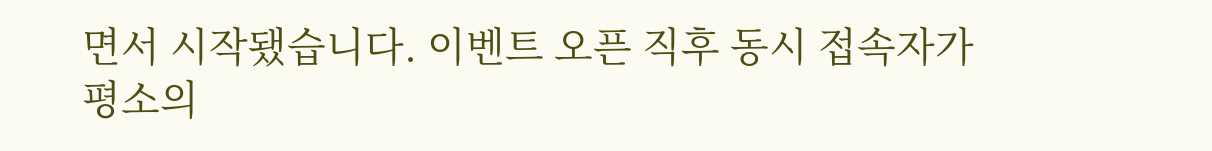면서 시작됐습니다. 이벤트 오픈 직후 동시 접속자가 평소의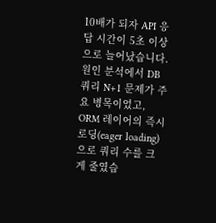10배가 되자 API 응답 시간이 5초 이상으로 늘어났습니다. 원인 분석에서 DB 쿼리 N+1 문제가 주요 병목이었고, ORM 레이어의 즉시 로딩(eager loading)으로 쿼리 수를 크게 줄였습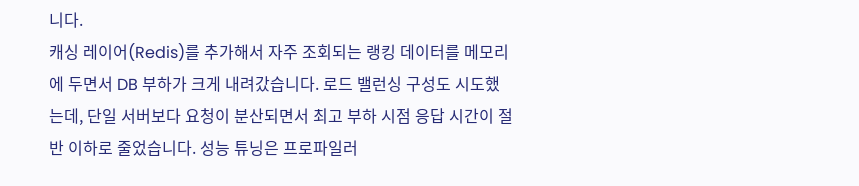니다.
캐싱 레이어(Redis)를 추가해서 자주 조회되는 랭킹 데이터를 메모리에 두면서 DB 부하가 크게 내려갔습니다. 로드 밸런싱 구성도 시도했는데, 단일 서버보다 요청이 분산되면서 최고 부하 시점 응답 시간이 절반 이하로 줄었습니다. 성능 튜닝은 프로파일러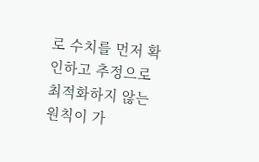로 수치를 먼저 확인하고 추정으로 최적화하지 않는 원칙이 가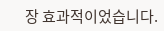장 효과적이었습니다.